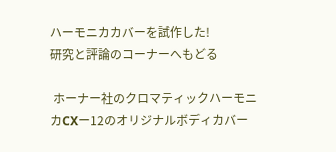ハーモニカカバーを試作した!
研究と評論のコーナーへもどる

 ホーナー社のクロマティックハーモニカCXー12のオリジナルボディカバー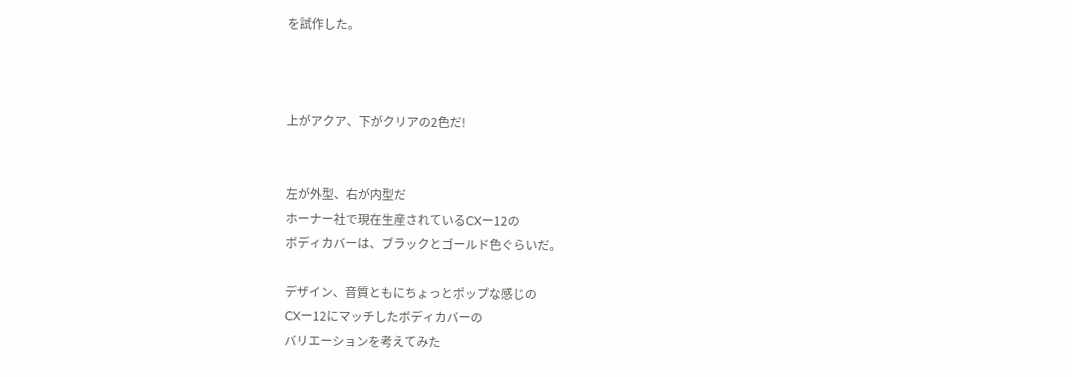を試作した。



上がアクア、下がクリアの2色だ!


左が外型、右が内型だ
ホーナー社で現在生産されているCXー12の
ボディカバーは、ブラックとゴールド色ぐらいだ。

デザイン、音質ともにちょっとポップな感じの
CXー12にマッチしたボディカバーの
バリエーションを考えてみた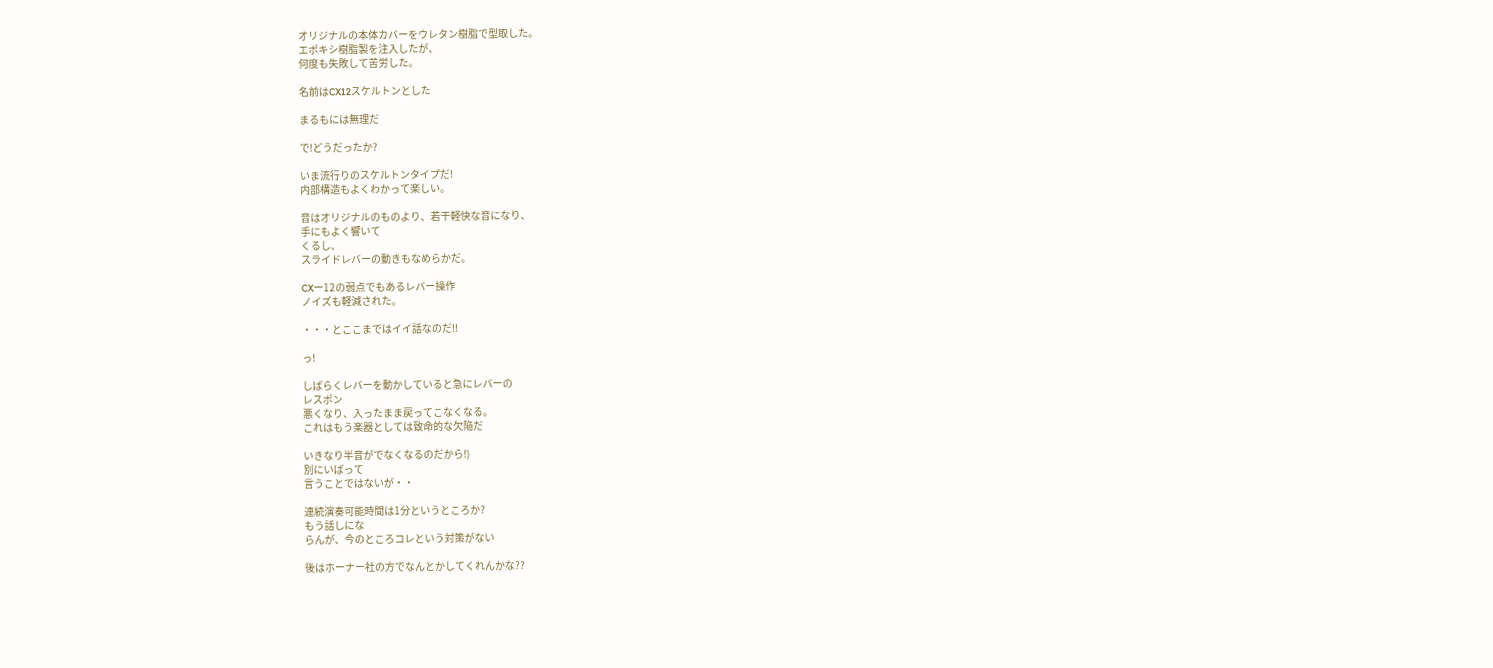オリジナルの本体カバーをウレタン樹脂で型取した。
エポキシ樹脂製を注入したが、
何度も失敗して苦労した。

名前はCX12スケルトンとした

まるもには無理だ

で!どうだったか?

いま流行りのスケルトンタイプだ!
内部構造もよくわかって楽しい。

音はオリジナルのものより、若干軽快な音になり、
手にもよく響いて
くるし、
スライドレバーの動きもなめらかだ。

CXー12の弱点でもあるレバー操作
ノイズも軽減された。

・・・とここまではイイ話なのだ!!

っ!

しばらくレバーを動かしていると急にレバーの
レスポン
悪くなり、入ったまま戻ってこなくなる。
これはもう楽器としては致命的な欠陥だ

いきなり半音がでなくなるのだから!)
別にいばって
言うことではないが・・

連続演奏可能時間は1分というところか?
もう話しにな
らんが、今のところコレという対策がない

後はホーナー社の方でなんとかしてくれんかな??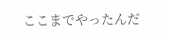ここまでやったんだ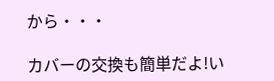から・・・

カバーの交換も簡単だよ!い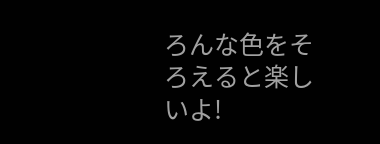ろんな色をそろえると楽しいよ!